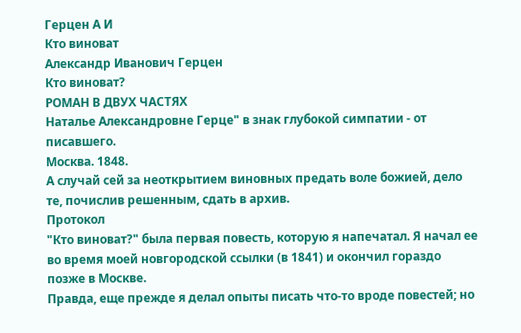Герцен А И
Кто виноват
Александр Иванович Герцен
Кто виноват?
РОМАН В ДВУХ ЧАСТЯХ
Наталье Александровне Герце" в знак глубокой симпатии - от писавшего.
Москва. 1848.
А случай сей за неоткрытием виновных предать воле божией, дело те, почислив решенным, сдать в архив.
Протокол
"Кто виноват?" была первая повесть, которую я напечатал. Я начал ее во время моей новгородской ссылки (в 1841) и окончил гораздо позже в Москве.
Правда, еще прежде я делал опыты писать что-то вроде повестей; но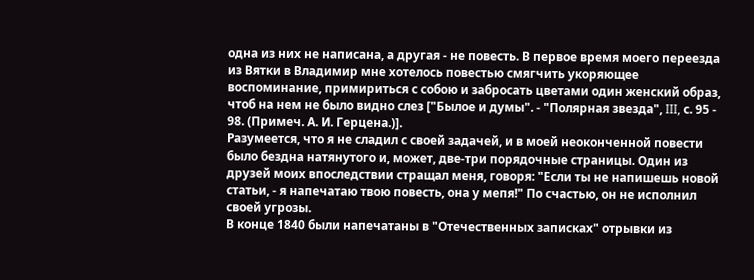одна из них не написана, а другая - не повесть. В первое время моего переезда из Вятки в Владимир мне хотелось повестью смягчить укоряющее воспоминание, примириться с собою и забросать цветами один женский образ, чтоб на нем не было видно слез ["Былое и думы". - "Полярная звезда", III, с. 95 - 98. (Примеч. А. И. Герцена.)].
Разумеется, что я не сладил с своей задачей, и в моей неоконченной повести было бездна натянутого и, может, две-три порядочные страницы. Один из друзей моих впоследствии стращал меня, говоря: "Если ты не напишешь новой статьи, - я напечатаю твою повесть, она у мепя!" По счастью, он не исполнил своей угрозы.
В конце 1840 были напечатаны в "Отечественных записках" отрывки из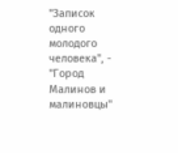"Записок одного молодого человека", - "Город Малинов и малиновцы"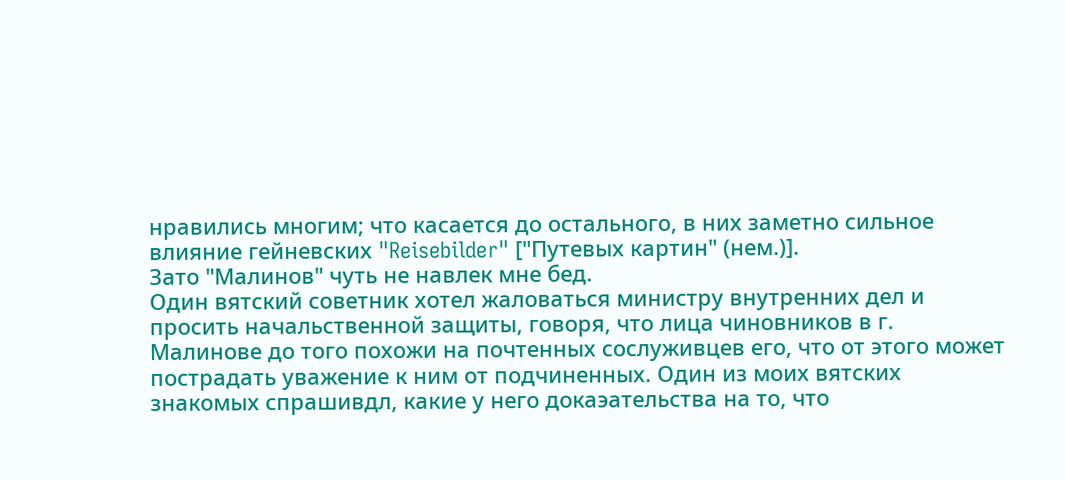нравились многим; что касается до остального, в них заметно сильное влияние гейневских "Reisebilder" ["Путевых картин" (нем.)].
Зато "Малинов" чуть не навлек мне бед.
Один вятский советник хотел жаловаться министру внутренних дел и просить начальственной защиты, говоря, что лица чиновников в г. Малинове до того похожи на почтенных сослуживцев его, что от этого может пострадать уважение к ним от подчиненных. Один из моих вятских знакомых спрашивдл, какие у него докаэательства на то, что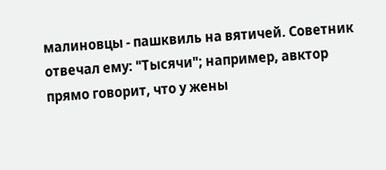малиновцы - пашквиль на вятичей. Советник отвечал ему: "Тысячи"; например, авктор прямо говорит, что у жены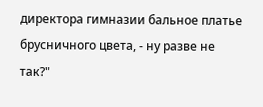директора гимназии бальное платье брусничного цвета, - ну разве не так?"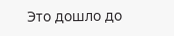Это дошло до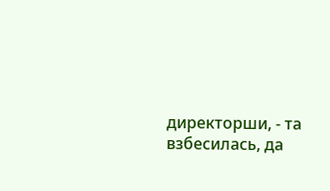директорши, - та взбесилась, да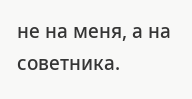не на меня, а на советника.